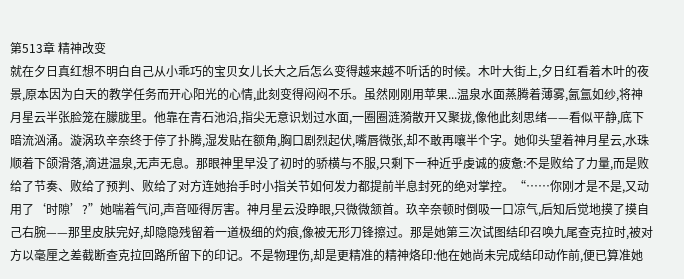第513章 精神改变
就在夕日真红想不明白自己从小乖巧的宝贝女儿长大之后怎么变得越来越不听话的时候。木叶大街上,夕日红看着木叶的夜景,原本因为白天的教学任务而开心阳光的心情,此刻变得闷闷不乐。虽然刚刚用苹果...温泉水面蒸腾着薄雾,氤氲如纱,将神月星云半张脸笼在朦胧里。他靠在青石池沿,指尖无意识划过水面,一圈圈涟漪散开又聚拢,像他此刻思绪——看似平静,底下暗流汹涌。漩涡玖辛奈终于停了扑腾,湿发贴在额角,胸口剧烈起伏,嘴唇微张,却不敢再嚷半个字。她仰头望着神月星云,水珠顺着下颌滑落,滴进温泉,无声无息。那眼神里早没了初时的骄横与不服,只剩下一种近乎虔诚的疲惫:不是败给了力量,而是败给了节奏、败给了预判、败给了对方连她抬手时小指关节如何发力都提前半息封死的绝对掌控。“……你刚才是不是,又动用了‘时隙’?”她喘着气问,声音哑得厉害。神月星云没睁眼,只微微颔首。玖辛奈顿时倒吸一口凉气,后知后觉地摸了摸自己右腕——那里皮肤完好,却隐隐残留着一道极细的灼痕,像被无形刀锋擦过。那是她第三次试图结印召唤九尾查克拉时,被对方以毫厘之差截断查克拉回路所留下的印记。不是物理伤,却是更精准的精神烙印:他在她尚未完成结印动作前,便已算准她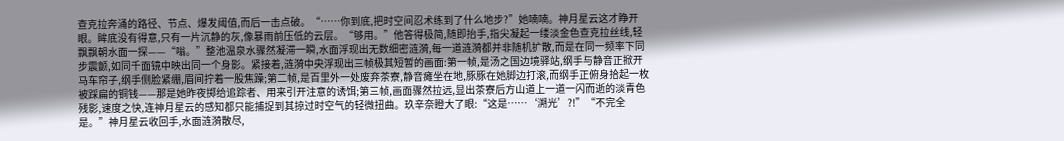查克拉奔涌的路径、节点、爆发阈值,而后一击点破。“……你到底,把时空间忍术练到了什么地步?”她喃喃。神月星云这才睁开眼。眸底没有得意,只有一片沉静的灰,像暴雨前压低的云层。“够用。”他答得极简,随即抬手,指尖凝起一缕淡金色查克拉丝线,轻飘飘朝水面一探——“嗡。”整池温泉水骤然凝滞一瞬,水面浮现出无数细密涟漪,每一道涟漪都并非随机扩散,而是在同一频率下同步震颤,如同千面镜中映出同一个身影。紧接着,涟漪中央浮现出三帧极其短暂的画面:第一帧,是汤之国边境驿站,纲手与静音正掀开马车帘子,纲手侧脸紧绷,眉间拧着一股焦躁;第二帧,是百里外一处废弃茶寮,静音瘫坐在地,豚豚在她脚边打滚,而纲手正俯身拾起一枚被踩扁的铜钱——那是她昨夜掷给追踪者、用来引开注意的诱饵;第三帧,画面骤然拉远,显出茶寮后方山道上一道一闪而逝的淡青色残影,速度之快,连神月星云的感知都只能捕捉到其掠过时空气的轻微扭曲。玖辛奈瞪大了眼:“这是……‘溯光’?!”“不完全是。”神月星云收回手,水面涟漪散尽,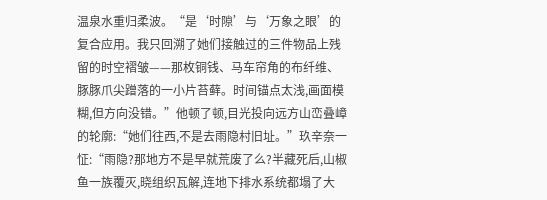温泉水重归柔波。“是‘时隙’与‘万象之眼’的复合应用。我只回溯了她们接触过的三件物品上残留的时空褶皱——那枚铜钱、马车帘角的布纤维、豚豚爪尖蹭落的一小片苔藓。时间锚点太浅,画面模糊,但方向没错。”他顿了顿,目光投向远方山峦叠嶂的轮廓:“她们往西,不是去雨隐村旧址。”玖辛奈一怔:“雨隐?那地方不是早就荒废了么?半藏死后,山椒鱼一族覆灭,晓组织瓦解,连地下排水系统都塌了大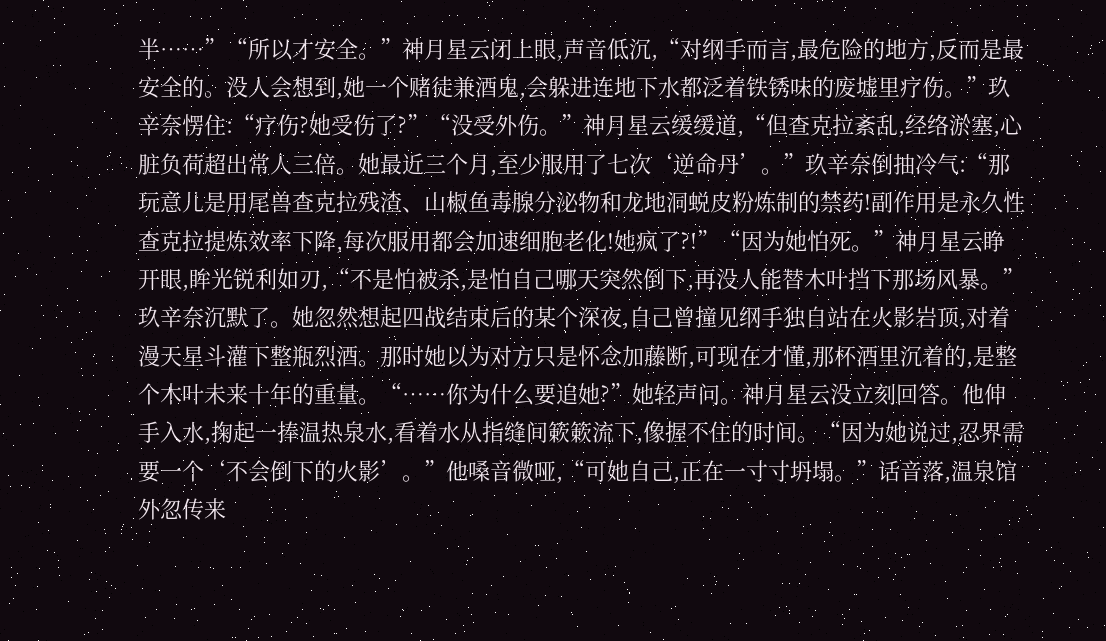半……”“所以才安全。”神月星云闭上眼,声音低沉,“对纲手而言,最危险的地方,反而是最安全的。没人会想到,她一个赌徒兼酒鬼,会躲进连地下水都泛着铁锈味的废墟里疗伤。”玖辛奈愣住:“疗伤?她受伤了?”“没受外伤。”神月星云缓缓道,“但查克拉紊乱,经络淤塞,心脏负荷超出常人三倍。她最近三个月,至少服用了七次‘逆命丹’。”玖辛奈倒抽冷气:“那玩意儿是用尾兽查克拉残渣、山椒鱼毒腺分泌物和龙地洞蜕皮粉炼制的禁药!副作用是永久性查克拉提炼效率下降,每次服用都会加速细胞老化!她疯了?!”“因为她怕死。”神月星云睁开眼,眸光锐利如刃,“不是怕被杀,是怕自己哪天突然倒下,再没人能替木叶挡下那场风暴。”玖辛奈沉默了。她忽然想起四战结束后的某个深夜,自己曾撞见纲手独自站在火影岩顶,对着漫天星斗灌下整瓶烈酒。那时她以为对方只是怀念加藤断,可现在才懂,那杯酒里沉着的,是整个木叶未来十年的重量。“……你为什么要追她?”她轻声问。神月星云没立刻回答。他伸手入水,掬起一捧温热泉水,看着水从指缝间簌簌流下,像握不住的时间。“因为她说过,忍界需要一个‘不会倒下的火影’。”他嗓音微哑,“可她自己,正在一寸寸坍塌。”话音落,温泉馆外忽传来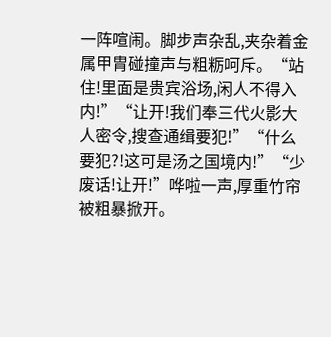一阵喧闹。脚步声杂乱,夹杂着金属甲胄碰撞声与粗粝呵斥。“站住!里面是贵宾浴场,闲人不得入内!”“让开!我们奉三代火影大人密令,搜查通缉要犯!”“什么要犯?!这可是汤之国境内!”“少废话!让开!”哗啦一声,厚重竹帘被粗暴掀开。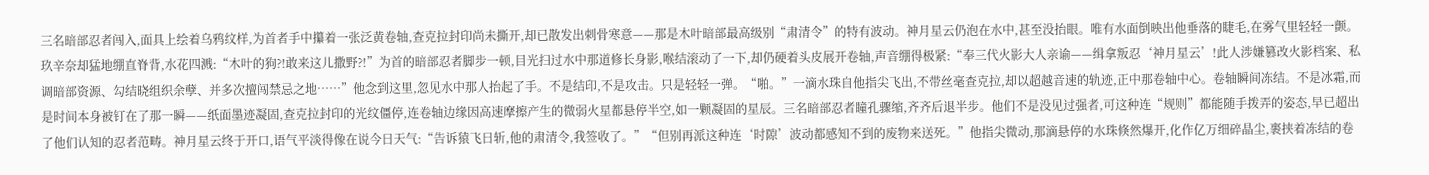三名暗部忍者闯入,面具上绘着乌鸦纹样,为首者手中攥着一张泛黄卷轴,查克拉封印尚未撕开,却已散发出刺骨寒意——那是木叶暗部最高级别“肃清令”的特有波动。神月星云仍泡在水中,甚至没抬眼。唯有水面倒映出他垂落的睫毛,在雾气里轻轻一颤。玖辛奈却猛地绷直脊背,水花四溅:“木叶的狗?!敢来这儿撒野?!”为首的暗部忍者脚步一顿,目光扫过水中那道修长身影,喉结滚动了一下,却仍硬着头皮展开卷轴,声音绷得极紧:“奉三代火影大人亲谕——缉拿叛忍‘神月星云’!此人涉嫌篡改火影档案、私调暗部资源、勾结晓组织余孽、并多次擅闯禁忌之地……”他念到这里,忽见水中那人抬起了手。不是结印,不是攻击。只是轻轻一弹。“啪。”一滴水珠自他指尖飞出,不带丝毫查克拉,却以超越音速的轨迹,正中那卷轴中心。卷轴瞬间冻结。不是冰霜,而是时间本身被钉在了那一瞬——纸面墨迹凝固,查克拉封印的光纹僵停,连卷轴边缘因高速摩擦产生的微弱火星都悬停半空,如一颗凝固的星辰。三名暗部忍者瞳孔骤缩,齐齐后退半步。他们不是没见过强者,可这种连“规则”都能随手拨弄的姿态,早已超出了他们认知的忍者范畴。神月星云终于开口,语气平淡得像在说今日天气:“告诉猿飞日斩,他的肃清令,我签收了。”“但别再派这种连‘时隙’波动都感知不到的废物来送死。”他指尖微动,那滴悬停的水珠倏然爆开,化作亿万细碎晶尘,裹挟着冻结的卷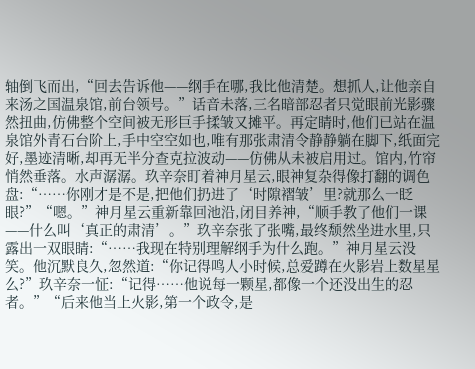轴倒飞而出,“回去告诉他——纲手在哪,我比他清楚。想抓人,让他亲自来汤之国温泉馆,前台领号。”话音未落,三名暗部忍者只觉眼前光影骤然扭曲,仿佛整个空间被无形巨手揉皱又摊平。再定睛时,他们已站在温泉馆外青石台阶上,手中空空如也,唯有那张肃清令静静躺在脚下,纸面完好,墨迹清晰,却再无半分查克拉波动——仿佛从未被启用过。馆内,竹帘悄然垂落。水声潺潺。玖辛奈盯着神月星云,眼神复杂得像打翻的调色盘:“……你刚才是不是,把他们扔进了‘时隙褶皱’里?就那么一眨眼?”“嗯。”神月星云重新靠回池沿,闭目养神,“顺手教了他们一课——什么叫‘真正的肃清’。”玖辛奈张了张嘴,最终颓然坐进水里,只露出一双眼睛:“……我现在特别理解纲手为什么跑。”神月星云没笑。他沉默良久,忽然道:“你记得鸣人小时候,总爱蹲在火影岩上数星星么?”玖辛奈一怔:“记得……他说每一颗星,都像一个还没出生的忍者。”“后来他当上火影,第一个政令,是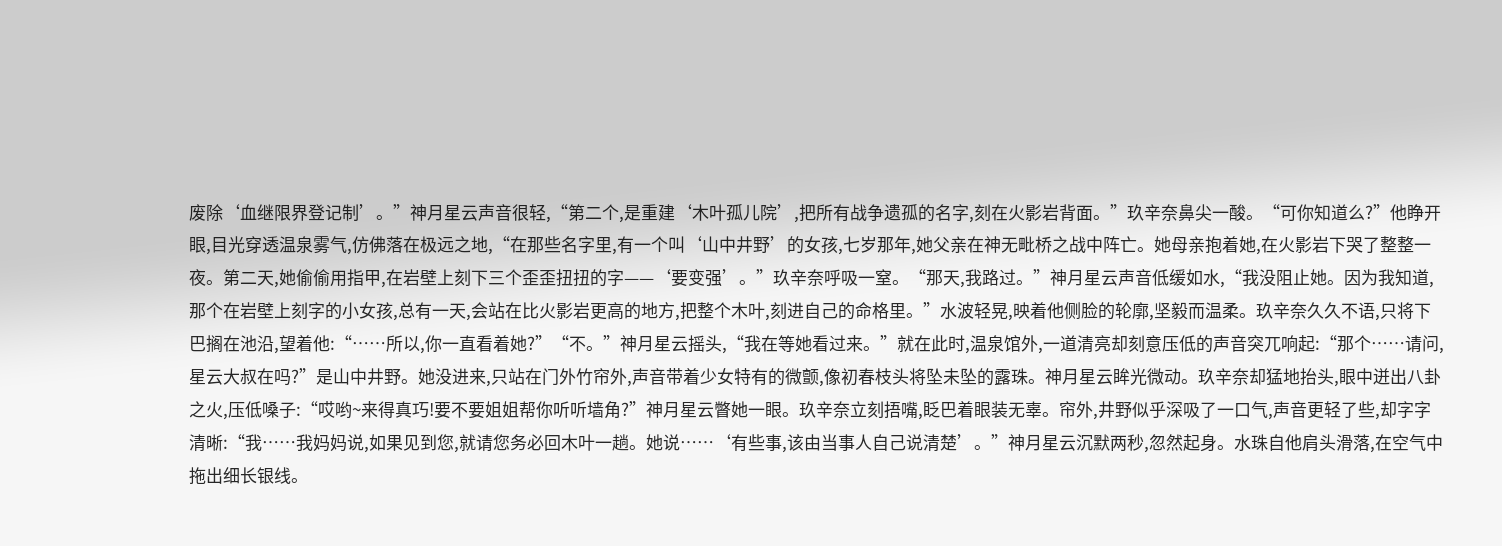废除‘血继限界登记制’。”神月星云声音很轻,“第二个,是重建‘木叶孤儿院’,把所有战争遗孤的名字,刻在火影岩背面。”玖辛奈鼻尖一酸。“可你知道么?”他睁开眼,目光穿透温泉雾气,仿佛落在极远之地,“在那些名字里,有一个叫‘山中井野’的女孩,七岁那年,她父亲在神无毗桥之战中阵亡。她母亲抱着她,在火影岩下哭了整整一夜。第二天,她偷偷用指甲,在岩壁上刻下三个歪歪扭扭的字——‘要变强’。”玖辛奈呼吸一窒。“那天,我路过。”神月星云声音低缓如水,“我没阻止她。因为我知道,那个在岩壁上刻字的小女孩,总有一天,会站在比火影岩更高的地方,把整个木叶,刻进自己的命格里。”水波轻晃,映着他侧脸的轮廓,坚毅而温柔。玖辛奈久久不语,只将下巴搁在池沿,望着他:“……所以,你一直看着她?”“不。”神月星云摇头,“我在等她看过来。”就在此时,温泉馆外,一道清亮却刻意压低的声音突兀响起:“那个……请问,星云大叔在吗?”是山中井野。她没进来,只站在门外竹帘外,声音带着少女特有的微颤,像初春枝头将坠未坠的露珠。神月星云眸光微动。玖辛奈却猛地抬头,眼中迸出八卦之火,压低嗓子:“哎哟~来得真巧!要不要姐姐帮你听听墙角?”神月星云瞥她一眼。玖辛奈立刻捂嘴,眨巴着眼装无辜。帘外,井野似乎深吸了一口气,声音更轻了些,却字字清晰:“我……我妈妈说,如果见到您,就请您务必回木叶一趟。她说……‘有些事,该由当事人自己说清楚’。”神月星云沉默两秒,忽然起身。水珠自他肩头滑落,在空气中拖出细长银线。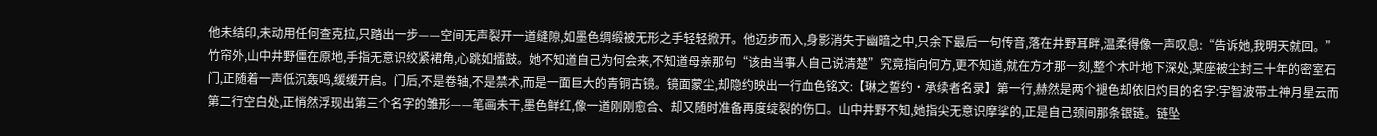他未结印,未动用任何查克拉,只踏出一步——空间无声裂开一道缝隙,如墨色绸缎被无形之手轻轻掀开。他迈步而入,身影消失于幽暗之中,只余下最后一句传音,落在井野耳畔,温柔得像一声叹息:“告诉她,我明天就回。”竹帘外,山中井野僵在原地,手指无意识绞紧裙角,心跳如擂鼓。她不知道自己为何会来,不知道母亲那句“该由当事人自己说清楚”究竟指向何方,更不知道,就在方才那一刻,整个木叶地下深处,某座被尘封三十年的密室石门,正随着一声低沉轰鸣,缓缓开启。门后,不是卷轴,不是禁术,而是一面巨大的青铜古镜。镜面蒙尘,却隐约映出一行血色铭文:【琳之誓约·承续者名录】第一行,赫然是两个褪色却依旧灼目的名字:宇智波带土神月星云而第二行空白处,正悄然浮现出第三个名字的雏形——笔画未干,墨色鲜红,像一道刚刚愈合、却又随时准备再度绽裂的伤口。山中井野不知,她指尖无意识摩挲的,正是自己颈间那条银链。链坠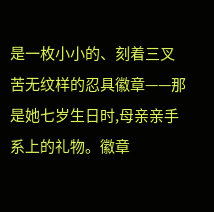是一枚小小的、刻着三叉苦无纹样的忍具徽章——那是她七岁生日时,母亲亲手系上的礼物。徽章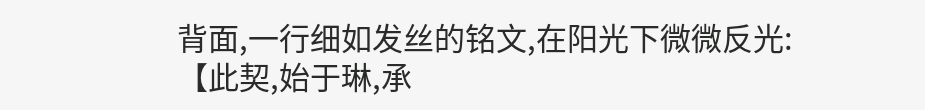背面,一行细如发丝的铭文,在阳光下微微反光:【此契,始于琳,承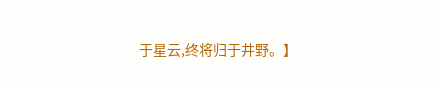于星云,终将归于井野。】